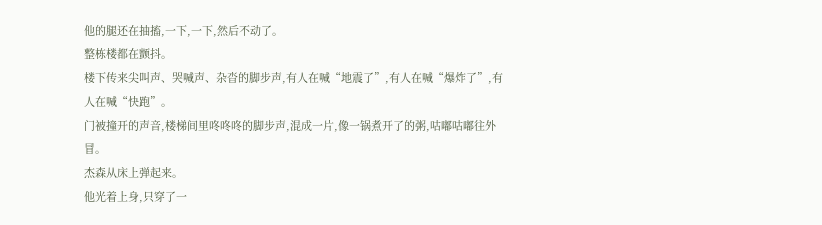他的腿还在抽搐,一下,一下,然后不动了。
整栋楼都在颤抖。
楼下传来尖叫声、哭喊声、杂沓的脚步声,有人在喊“地震了”,有人在喊“爆炸了”,有人在喊“快跑”。
门被撞开的声音,楼梯间里咚咚咚的脚步声,混成一片,像一锅煮开了的粥,咕嘟咕嘟往外冒。
杰森从床上弹起来。
他光着上身,只穿了一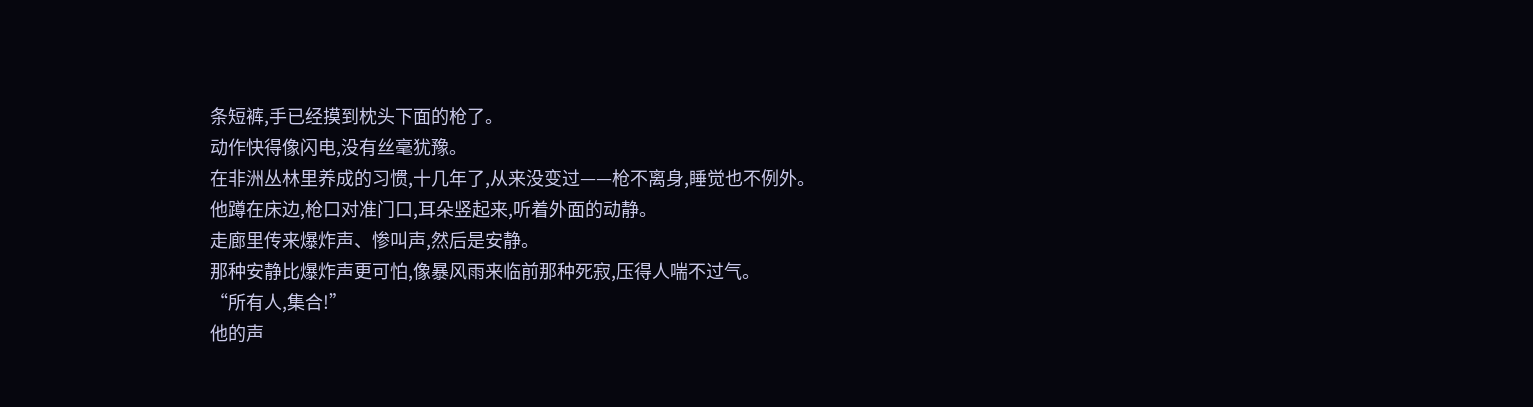条短裤,手已经摸到枕头下面的枪了。
动作快得像闪电,没有丝毫犹豫。
在非洲丛林里养成的习惯,十几年了,从来没变过——枪不离身,睡觉也不例外。
他蹲在床边,枪口对准门口,耳朵竖起来,听着外面的动静。
走廊里传来爆炸声、惨叫声,然后是安静。
那种安静比爆炸声更可怕,像暴风雨来临前那种死寂,压得人喘不过气。
“所有人,集合!”
他的声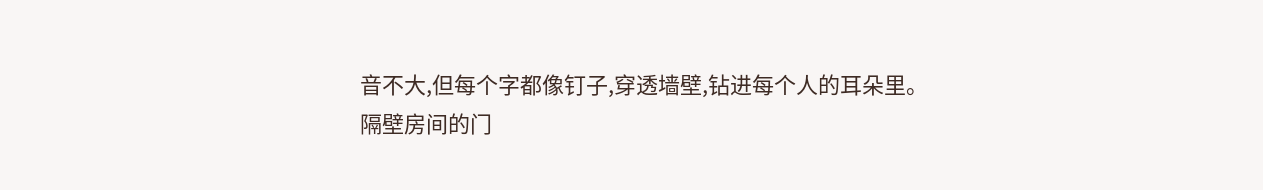音不大,但每个字都像钉子,穿透墙壁,钻进每个人的耳朵里。
隔壁房间的门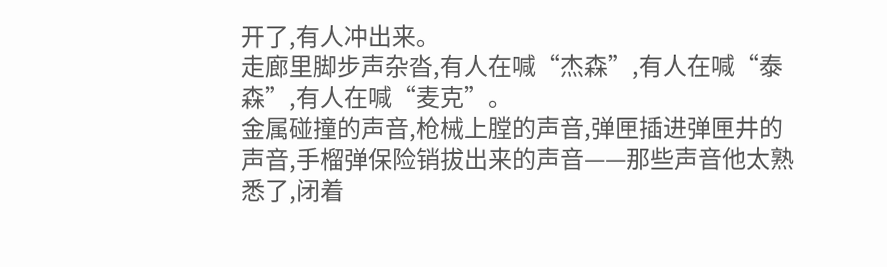开了,有人冲出来。
走廊里脚步声杂沓,有人在喊“杰森”,有人在喊“泰森”,有人在喊“麦克”。
金属碰撞的声音,枪械上膛的声音,弹匣插进弹匣井的声音,手榴弹保险销拔出来的声音——那些声音他太熟悉了,闭着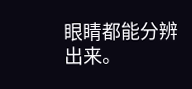眼睛都能分辨出来。